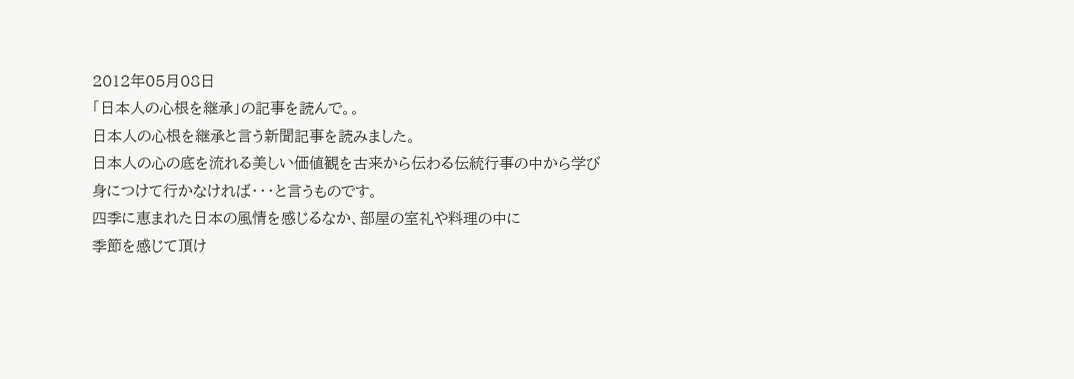2012年05月08日
「日本人の心根を継承」の記事を読んで。。
日本人の心根を継承と言う新聞記事を読みました。
日本人の心の底を流れる美しい価値観を古来から伝わる伝統行事の中から学び
身につけて行かなければ・・・と言うものです。
四季に恵まれた日本の風情を感じるなか、部屋の室礼や料理の中に
季節を感じて頂け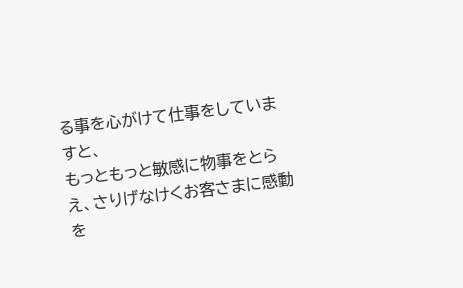る事を心がけて仕事をしていますと、
もっともっと敏感に物事をとらえ、さりげなけくお客さまに感動を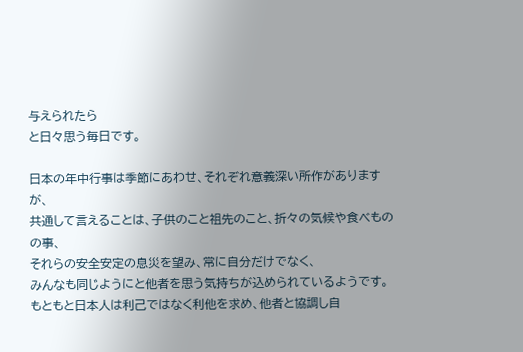与えられたら
と日々思う毎日です。

日本の年中行事は季節にあわせ、それぞれ意義深い所作がありますが、
共通して言えることは、子供のこと祖先のこと、折々の気候や食べものの事、
それらの安全安定の息災を望み、常に自分だけでなく、
みんなも同じようにと他者を思う気持ちが込められているようです。
もともと日本人は利己ではなく利他を求め、他者と協調し自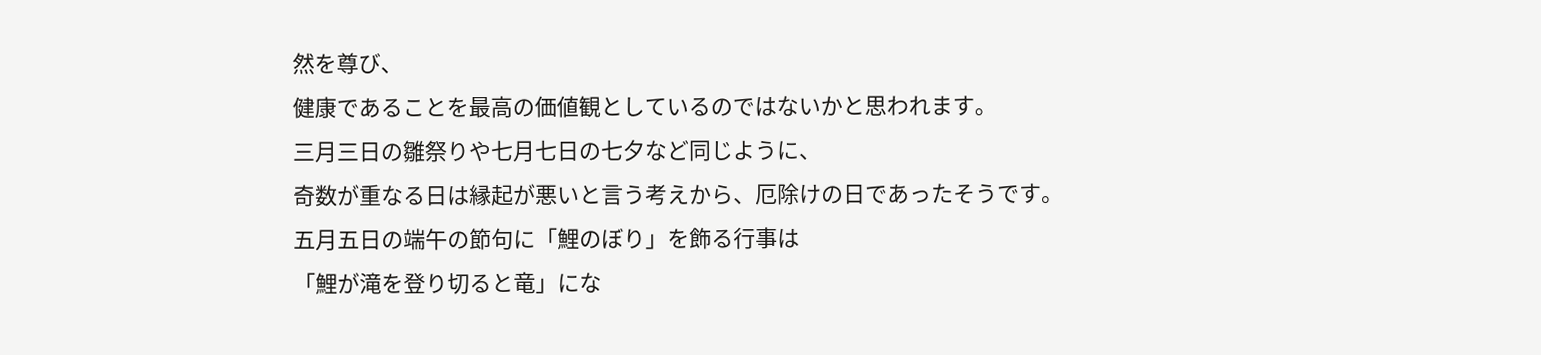然を尊び、
健康であることを最高の価値観としているのではないかと思われます。
三月三日の雛祭りや七月七日の七夕など同じように、
奇数が重なる日は縁起が悪いと言う考えから、厄除けの日であったそうです。
五月五日の端午の節句に「鯉のぼり」を飾る行事は
「鯉が滝を登り切ると竜」にな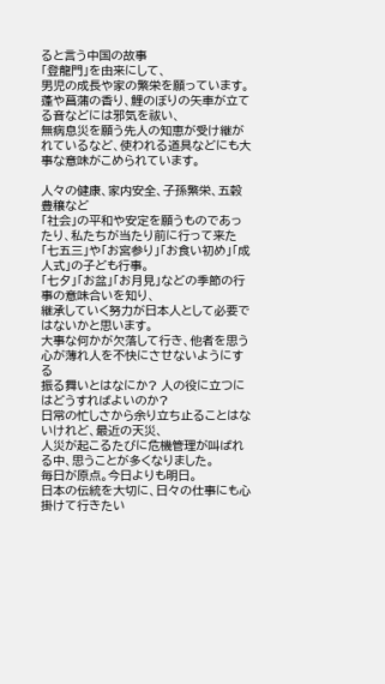ると言う中国の故事
「登龍門」を由来にして、
男児の成長や家の繁栄を願っています。
蓬や菖蒲の香り、鯉のぼりの矢車が立てる音などには邪気を祓い、
無病息災を願う先人の知恵が受け継がれているなど、使われる道具などにも大事な意味がこめられています。

人々の健康、家内安全、子孫繁栄、五穀豊穣など
「社会」の平和や安定を願うものであったり、私たちが当たり前に行って来た
「七五三」や「お宮参り」「お食い初め」「成人式」の子ども行事。
「七夕」「お盆」「お月見」などの季節の行事の意味合いを知り、
継承していく努力が日本人として必要ではないかと思います。
大事な何かが欠落して行き、他者を思う心が薄れ人を不快にさせないようにする
振る舞いとはなにか? 人の役に立つにはどうすればよいのか?
日常の忙しさから余り立ち止ることはないけれど、最近の天災、
人災が起こるたびに危機管理が叫ばれる中、思うことが多くなりました。
毎日が原点。今日よりも明日。
日本の伝統を大切に、日々の仕事にも心掛けて行きたい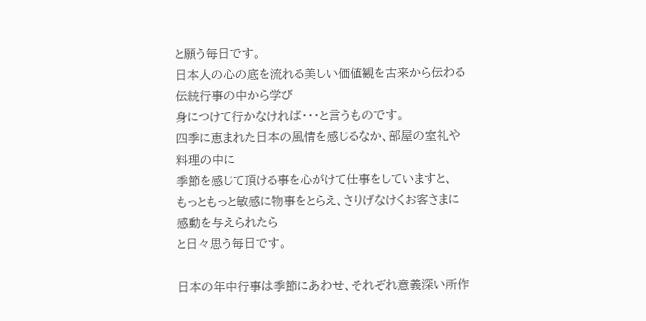と願う毎日です。
日本人の心の底を流れる美しい価値観を古来から伝わる伝統行事の中から学び
身につけて行かなければ・・・と言うものです。
四季に恵まれた日本の風情を感じるなか、部屋の室礼や料理の中に
季節を感じて頂ける事を心がけて仕事をしていますと、
もっともっと敏感に物事をとらえ、さりげなけくお客さまに感動を与えられたら
と日々思う毎日です。

日本の年中行事は季節にあわせ、それぞれ意義深い所作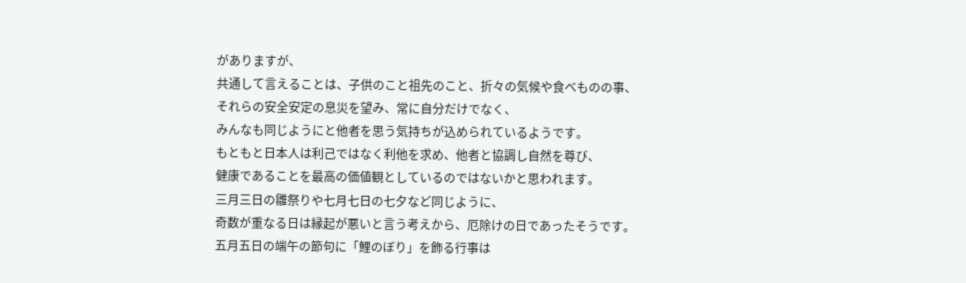がありますが、
共通して言えることは、子供のこと祖先のこと、折々の気候や食べものの事、
それらの安全安定の息災を望み、常に自分だけでなく、
みんなも同じようにと他者を思う気持ちが込められているようです。
もともと日本人は利己ではなく利他を求め、他者と協調し自然を尊び、
健康であることを最高の価値観としているのではないかと思われます。
三月三日の雛祭りや七月七日の七夕など同じように、
奇数が重なる日は縁起が悪いと言う考えから、厄除けの日であったそうです。
五月五日の端午の節句に「鯉のぼり」を飾る行事は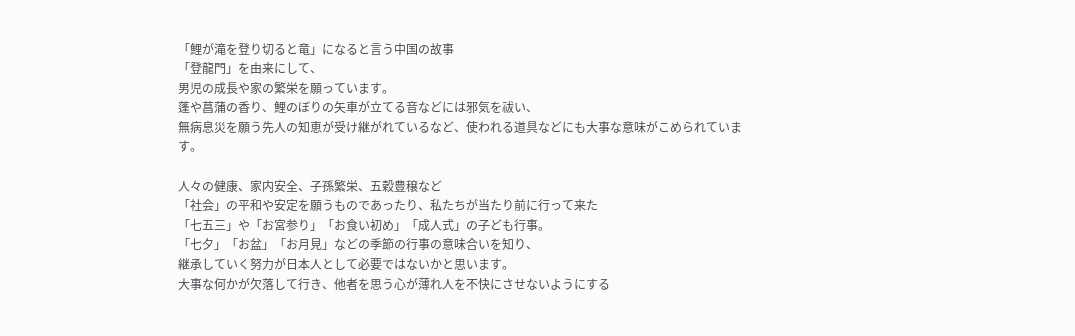「鯉が滝を登り切ると竜」になると言う中国の故事
「登龍門」を由来にして、
男児の成長や家の繁栄を願っています。
蓬や菖蒲の香り、鯉のぼりの矢車が立てる音などには邪気を祓い、
無病息災を願う先人の知恵が受け継がれているなど、使われる道具などにも大事な意味がこめられています。

人々の健康、家内安全、子孫繁栄、五穀豊穣など
「社会」の平和や安定を願うものであったり、私たちが当たり前に行って来た
「七五三」や「お宮参り」「お食い初め」「成人式」の子ども行事。
「七夕」「お盆」「お月見」などの季節の行事の意味合いを知り、
継承していく努力が日本人として必要ではないかと思います。
大事な何かが欠落して行き、他者を思う心が薄れ人を不快にさせないようにする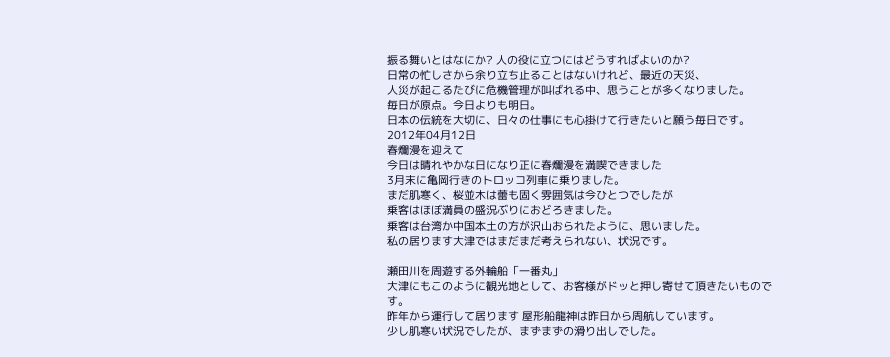振る舞いとはなにか? 人の役に立つにはどうすればよいのか?
日常の忙しさから余り立ち止ることはないけれど、最近の天災、
人災が起こるたびに危機管理が叫ばれる中、思うことが多くなりました。
毎日が原点。今日よりも明日。
日本の伝統を大切に、日々の仕事にも心掛けて行きたいと願う毎日です。
2012年04月12日
春爛漫を迎えて
今日は晴れやかな日になり正に春爛漫を満喫できました
3月末に亀岡行きのトロッコ列車に乗りました。
まだ肌寒く、桜並木は蕾も固く雰囲気は今ひとつでしたが
乗客はほぼ満員の盛況ぶりにおどろきました。
乗客は台湾か中国本土の方が沢山おられたように、思いました。
私の居ります大津ではまだまだ考えられない、状況です。

瀬田川を周遊する外輪船「一番丸」
大津にもこのように観光地として、お客様がドッと押し寄せて頂きたいものです。
昨年から運行して居ります 屋形船龍神は昨日から周航しています。
少し肌寒い状況でしたが、まずまずの滑り出しでした。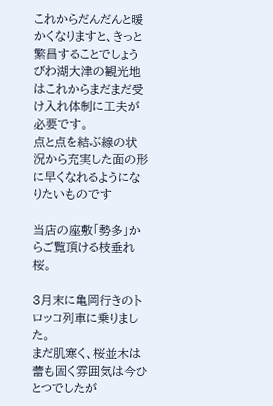これからだんだんと暖かくなりますと、きっと繁昌することでしょう
びわ湖大津の観光地はこれからまだまだ受け入れ体制に工夫が必要です。
点と点を結ぶ線の状況から充実した面の形に早くなれるようになりたいものです

当店の座敷「勢多」からご覧頂ける枝垂れ桜。

3月末に亀岡行きのトロッコ列車に乗りました。
まだ肌寒く、桜並木は蕾も固く雰囲気は今ひとつでしたが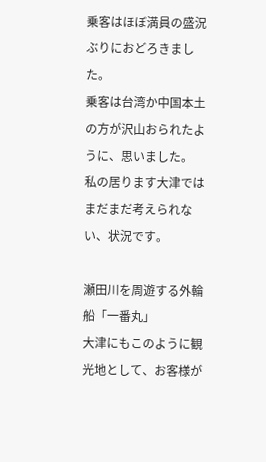乗客はほぼ満員の盛況ぶりにおどろきました。
乗客は台湾か中国本土の方が沢山おられたように、思いました。
私の居ります大津ではまだまだ考えられない、状況です。

瀬田川を周遊する外輪船「一番丸」
大津にもこのように観光地として、お客様が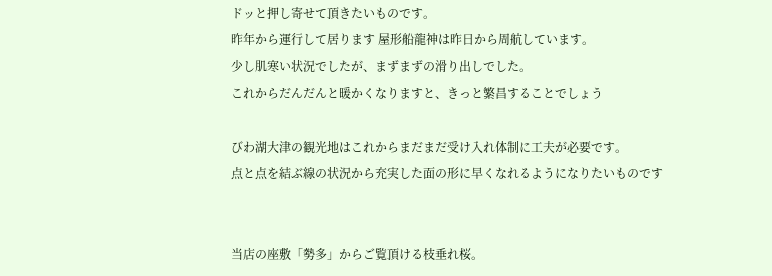ドッと押し寄せて頂きたいものです。
昨年から運行して居ります 屋形船龍神は昨日から周航しています。
少し肌寒い状況でしたが、まずまずの滑り出しでした。
これからだんだんと暖かくなりますと、きっと繁昌することでしょう

びわ湖大津の観光地はこれからまだまだ受け入れ体制に工夫が必要です。
点と点を結ぶ線の状況から充実した面の形に早くなれるようになりたいものです


当店の座敷「勢多」からご覧頂ける枝垂れ桜。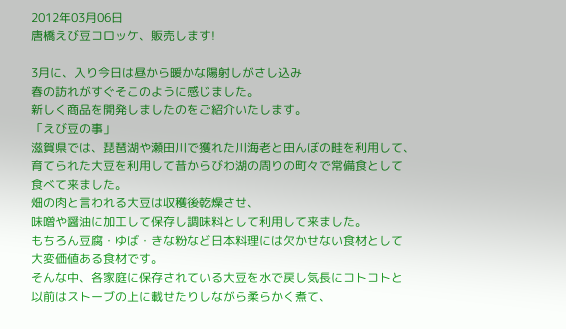2012年03月06日
唐橋えび豆コロッケ、販売します!

3月に、入り今日は昼から暖かな陽射しがさし込み
春の訪れがすぐそこのように感じました。
新しく商品を開発しましたのをご紹介いたします。
「えび豆の事」
滋賀県では、琵琶湖や瀬田川で獲れた川海老と田んぼの畦を利用して、
育てられた大豆を利用して昔からびわ湖の周りの町々で常備食として
食べて来ました。
畑の肉と言われる大豆は収穫後乾燥させ、
味噌や醤油に加工して保存し調味料として利用して来ました。
もちろん豆腐・ゆば・きな粉など日本料理には欠かせない食材として
大変価値ある食材です。
そんな中、各家庭に保存されている大豆を水で戻し気長にコトコトと
以前はストーブの上に載せたりしながら柔らかく煮て、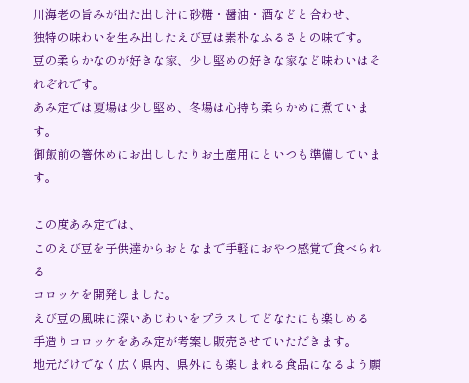川海老の旨みが出た出し汁に砂糖・醤油・酒などと合わせ、
独特の味わいを生み出したえび豆は素朴なふるさとの味です。
豆の柔らかなのが好きな家、少し堅めの好きな家など味わいはそれぞれです。
あみ定では夏場は少し堅め、冬場は心持ち柔らかめに煮ています。
御飯前の箸休めにお出ししたりお土産用にといつも準備しています。

この度あみ定では、
このえび豆を子供達からおとなまで手軽におやつ感覚で食べられる
コロッケを開発しました。
えび豆の風味に深いあじわいをプラスしてどなたにも楽しめる
手造りコロッケをあみ定が考案し販売させていただきます。
地元だけでなく広く県内、県外にも楽しまれる食品になるよう願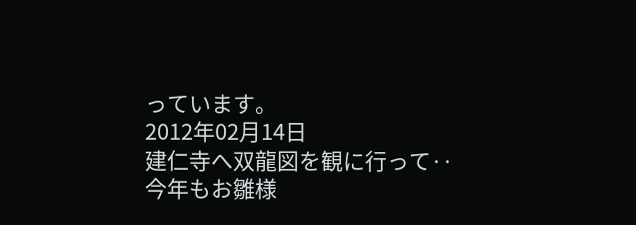っています。
2012年02月14日
建仁寺へ双龍図を観に行って‥
今年もお雛様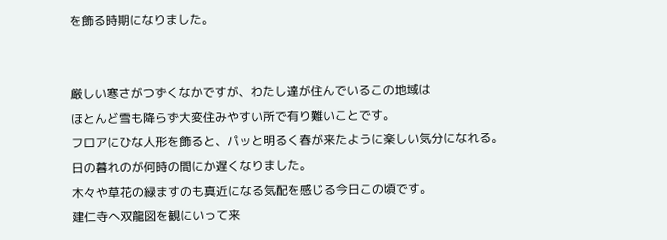を飾る時期になりました。


厳しい寒さがつずくなかですが、わたし達が住んでいるこの地域は
ほとんど雪も降らず大変住みやすい所で有り難いことです。
フロアにひな人形を飾ると、パッと明るく春が来たように楽しい気分になれる。
日の暮れのが何時の間にか遅くなりました。
木々や草花の緑ますのも真近になる気配を感じる今日この頃です。
建仁寺へ双龍図を観にいって来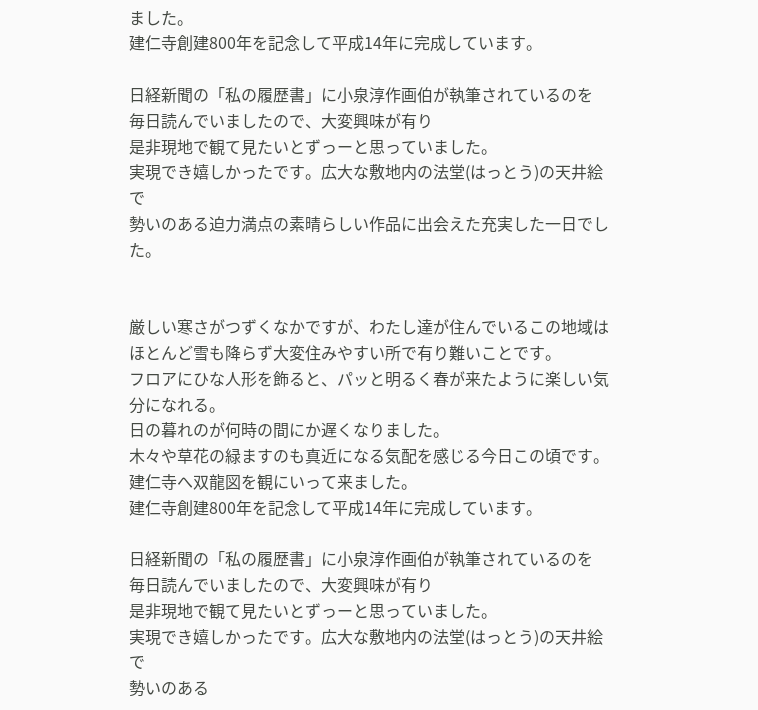ました。
建仁寺創建800年を記念して平成14年に完成しています。

日経新聞の「私の履歴書」に小泉淳作画伯が執筆されているのを
毎日読んでいましたので、大変興味が有り
是非現地で観て見たいとずっーと思っていました。
実現でき嬉しかったです。広大な敷地内の法堂(はっとう)の天井絵で
勢いのある迫力満点の素晴らしい作品に出会えた充実した一日でした。


厳しい寒さがつずくなかですが、わたし達が住んでいるこの地域は
ほとんど雪も降らず大変住みやすい所で有り難いことです。
フロアにひな人形を飾ると、パッと明るく春が来たように楽しい気分になれる。
日の暮れのが何時の間にか遅くなりました。
木々や草花の緑ますのも真近になる気配を感じる今日この頃です。
建仁寺へ双龍図を観にいって来ました。
建仁寺創建800年を記念して平成14年に完成しています。

日経新聞の「私の履歴書」に小泉淳作画伯が執筆されているのを
毎日読んでいましたので、大変興味が有り
是非現地で観て見たいとずっーと思っていました。
実現でき嬉しかったです。広大な敷地内の法堂(はっとう)の天井絵で
勢いのある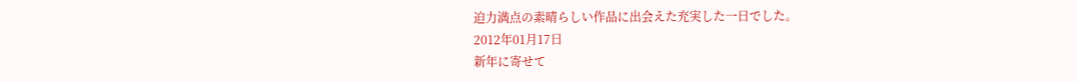迫力満点の素晴らしい作品に出会えた充実した一日でした。
2012年01月17日
新年に寄せて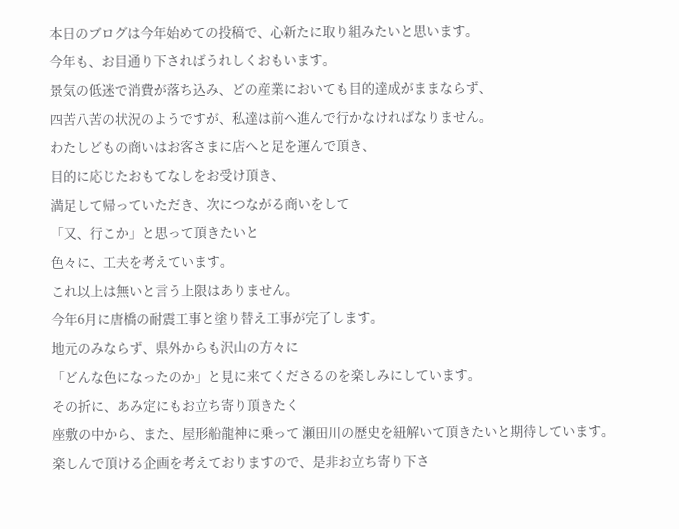本日のブログは今年始めての投稿で、心新たに取り組みたいと思います。
今年も、お目通り下さればうれしくおもいます。
景気の低迷で消費が落ち込み、どの産業においても目的達成がままならず、
四苦八苦の状況のようですが、私達は前へ進んで行かなければなりません。
わたしどもの商いはお客さまに店へと足を運んで頂き、
目的に応じたおもてなしをお受け頂き、
満足して帰っていただき、次につながる商いをして
「又、行こか」と思って頂きたいと
色々に、工夫を考えています。
これ以上は無いと言う上限はありません。
今年6月に唐橋の耐震工事と塗り替え工事が完了します。
地元のみならず、県外からも沢山の方々に
「どんな色になったのか」と見に来てくださるのを楽しみにしています。
その折に、あみ定にもお立ち寄り頂きたく
座敷の中から、また、屋形船龍神に乗って 瀬田川の歴史を紐解いて頂きたいと期待しています。
楽しんで頂ける企画を考えておりますので、是非お立ち寄り下さ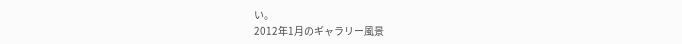い。
2012年1月のギャラリー風景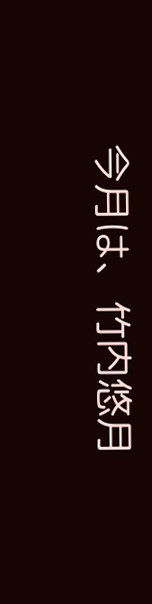今月は、竹内悠月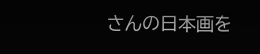さんの日本画を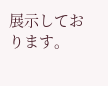展示しております。